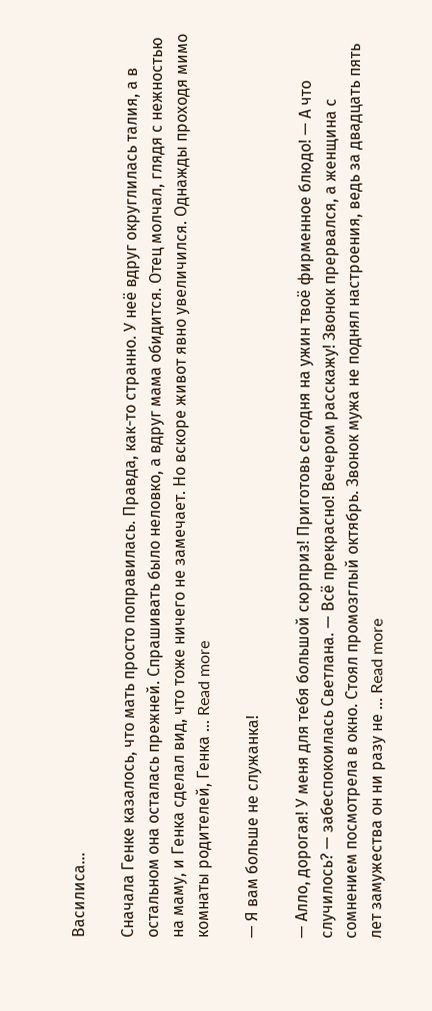Василиса…

Сначала Генке казалось, что мать просто поправилась. Правда, как-то странно. У неё вдруг округлилась талия, а в остальном она осталась прежней. Спрашивать было неловко, а вдруг мама обидится. Отец молчал, глядя с нежностью на маму, и Генка сделал вид, что тоже ничего не замечает. Но вскоре живот явно увеличился. Однажды проходя мимо комнаты родителей, Генка … Read more

— Я вам больше не служанка!

— Алло, дорогая! У меня для тебя большой сюрприз! Приготовь сегодня на ужин твоё фирменное блюдо! — А что случилось? — забеспокоилась Светлана. — Всё прекрасно! Вечером расскажу! Звонок прервался, а женщина с сомнением посмотрела в окно. Стоял промозглый октябрь. Звонок мужа не поднял настроения, ведь за двадцать пять лет замужества он ни разу не … Read more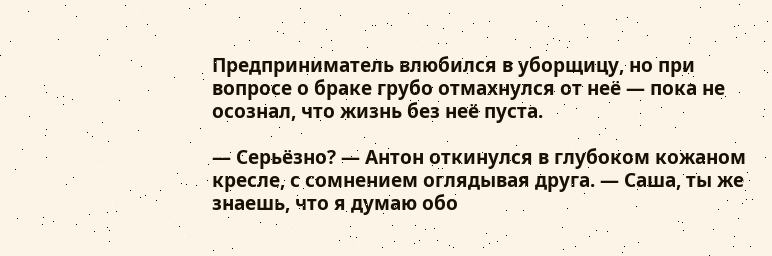Предприниматель влюбился в уборщицу, но при вопросе о браке грубо отмахнулся от неё — пока не осознал, что жизнь без неё пуста.

— Серьёзно? — Антон откинулся в глубоком кожаном кресле, с сомнением оглядывая друга. — Саша, ты же знаешь, что я думаю обо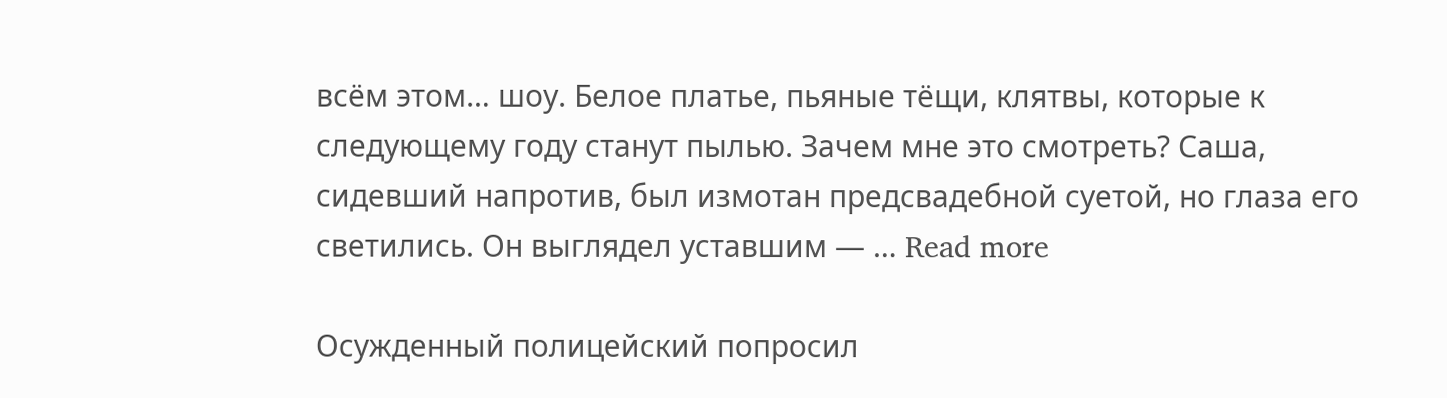всём этом… шоу. Белое платье, пьяные тёщи, клятвы, которые к следующему году станут пылью. Зачем мне это смотреть? Саша, сидевший напротив, был измотан предсвадебной суетой, но глаза его светились. Он выглядел уставшим — … Read more

Осужденный полицейский попросил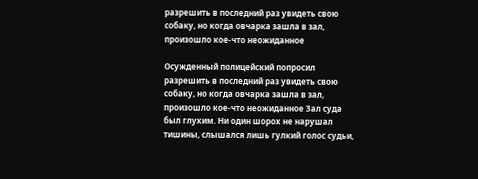разрешить в последний раз увидеть свою собаку, но когда овчарка зашла в зал, произошло кое-что неожиданное

Осужденный полицейский попросил разрешить в последний раз увидеть свою собаку, но когда овчарка зашла в зал, произошло кое-что неожиданное Зал суда был глухим. Ни один шорох не нарушал тишины, слышался лишь гулкий голос судьи,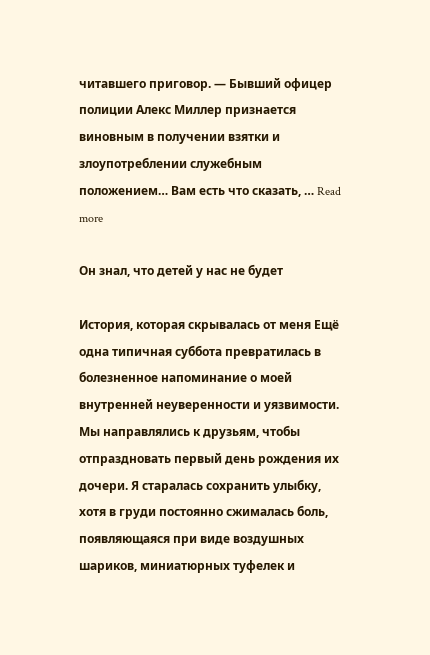читавшего приговор. — Бывший офицер полиции Алекс Миллер признается виновным в получении взятки и злоупотреблении служебным положением… Вам есть что сказать, … Read more

Он знал, что детей у нас не будет

История, которая скрывалась от меня Ещё одна типичная суббота превратилась в болезненное напоминание о моей внутренней неуверенности и уязвимости. Мы направлялись к друзьям, чтобы отпраздновать первый день рождения их дочери. Я старалась сохранить улыбку, хотя в груди постоянно сжималась боль, появляющаяся при виде воздушных шариков, миниатюрных туфелек и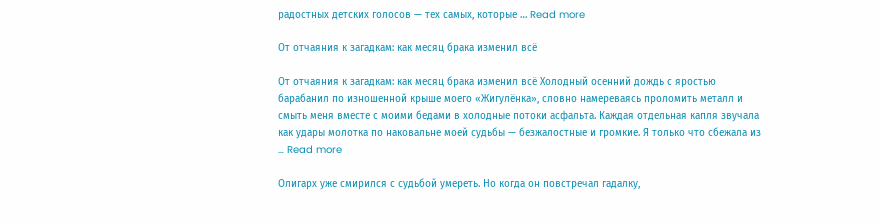радостных детских голосов — тех самых, которые … Read more

От отчаяния к загадкам: как месяц брака изменил всё

От отчаяния к загадкам: как месяц брака изменил всё Холодный осенний дождь с яростью барабанил по изношенной крыше моего «Жигулёнка», словно намереваясь проломить металл и смыть меня вместе с моими бедами в холодные потоки асфальта. Каждая отдельная капля звучала как удары молотка по наковальне моей судьбы — безжалостные и громкие. Я только что сбежала из … Read more

Олигарх уже смирился с судьбой умереть. Но когда он повстречал гадалку,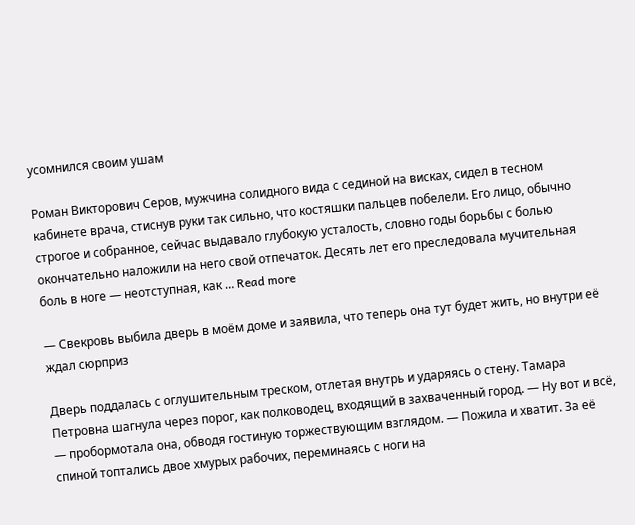усомнился своим ушам

Роман Викторович Серов, мужчина солидного вида с сединой на висках, сидел в тесном кабинете врача, стиснув руки так сильно, что костяшки пальцев побелели. Его лицо, обычно строгое и собранное, сейчас выдавало глубокую усталость, словно годы борьбы с болью окончательно наложили на него свой отпечаток. Десять лет его преследовала мучительная боль в ноге — неотступная, как … Read more

— Свекровь выбила дверь в моём доме и заявила, что теперь она тут будет жить, но внутри её ждал сюрприз

Дверь поддалась с оглушительным треском, отлетая внутрь и ударяясь о стену. Тамара Петровна шагнула через порог, как полководец, входящий в захваченный город. — Ну вот и всё, — пробормотала она, обводя гостиную торжествующим взглядом. — Пожила и хватит. За её спиной топтались двое хмурых рабочих, переминаясь с ноги на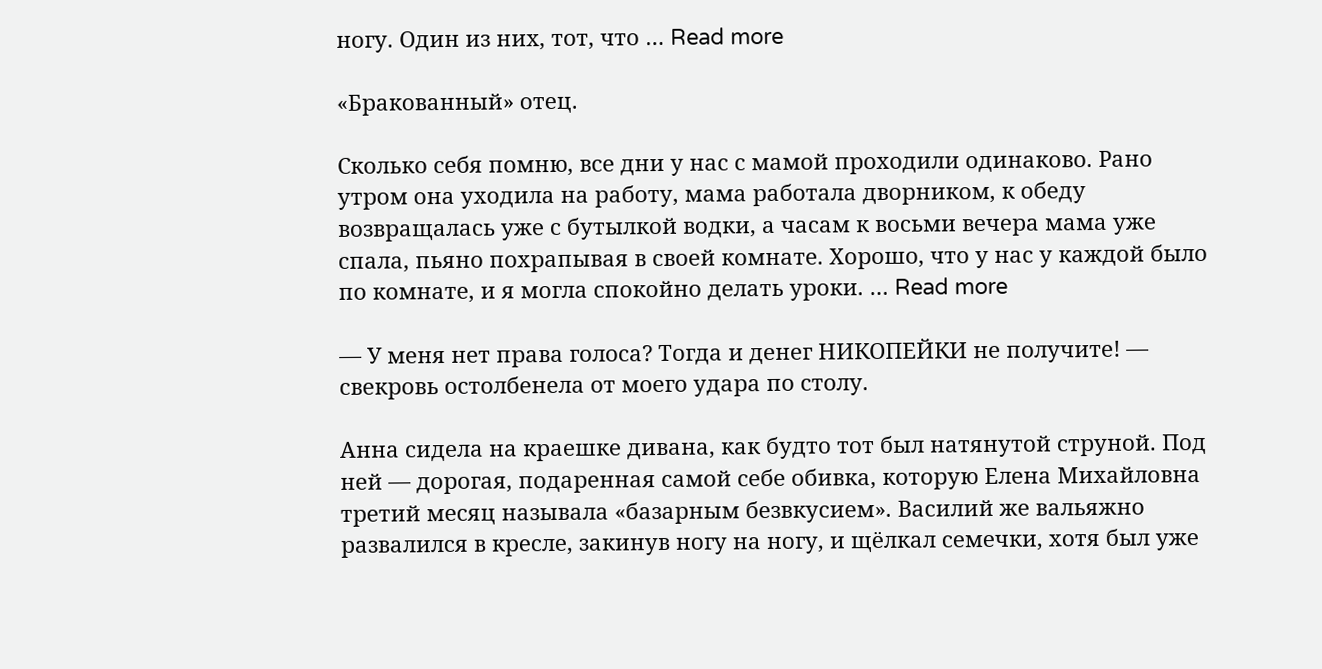ногу. Один из них, тот, что … Read more

«Бракованный» отец.

Сколько себя помню, все дни у нас с мамой проходили одинаково. Рано утром она уходила на работу, мама работала дворником, к обеду возвращалась уже с бутылкой водки, а часам к восьми вечера мама уже спала, пьяно похрапывая в своей комнате. Хорошо, что у нас у каждой было по комнате, и я могла спокойно делать уроки. … Read more

— У меня нет права голоса? Тогда и денег НИКОПЕЙКИ не получите! — свекровь остолбенела от моего удара по столу.

Анна сидела на краешке дивана, как будто тот был натянутой струной. Под ней — дорогая, подаренная самой себе обивка, которую Елена Михайловна третий месяц называла «базарным безвкусием». Василий же вальяжно развалился в кресле, закинув ногу на ногу, и щёлкал семечки, хотя был уже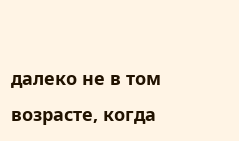далеко не в том возрасте, когда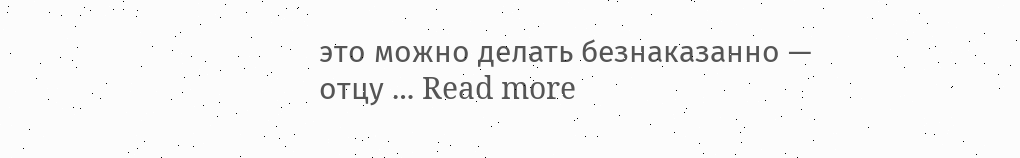это можно делать безнаказанно — отцу … Read more